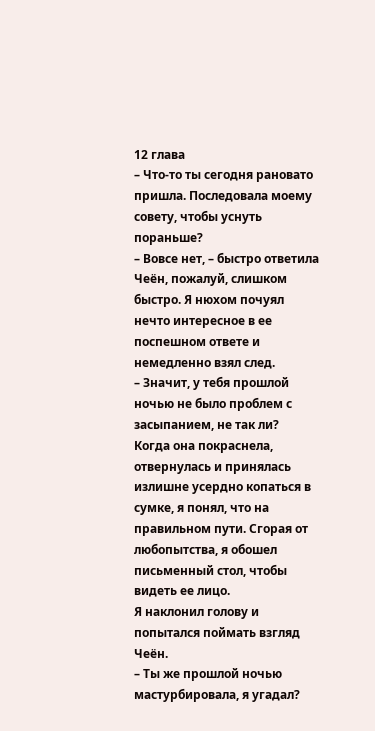12 глава
– Что-то ты сегодня рановато пришла. Последовала моему совету, чтобы уснуть пораньше?
– Вовсе нет, – быстро ответила Чеён, пожалуй, слишком быстро. Я нюхом почуял нечто интересное в ее поспешном ответе и немедленно взял след.
– Значит, у тебя прошлой ночью не было проблем с засыпанием, не так ли?
Когда она покраснела, отвернулась и принялась излишне усердно копаться в сумке, я понял, что на правильном пути. Сгорая от любопытства, я обошел письменный стол, чтобы видеть ее лицо.
Я наклонил голову и попытался поймать взгляд Чеён.
– Ты же прошлой ночью мастурбировала, я угадал?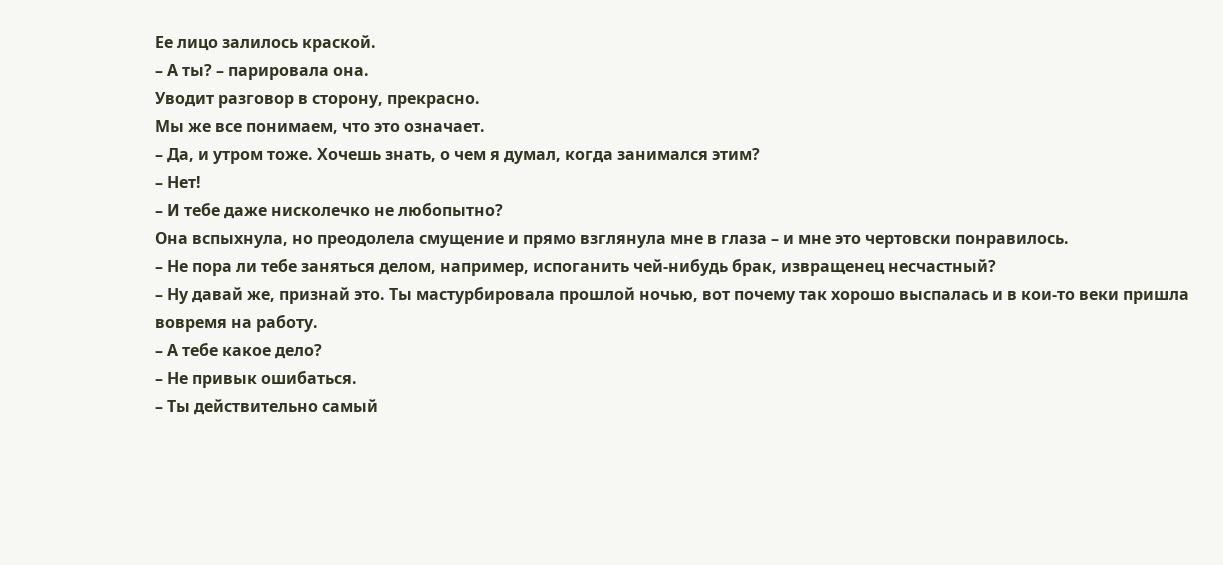Ее лицо залилось краской.
– А ты? – парировала она.
Уводит разговор в сторону, прекрасно.
Мы же все понимаем, что это означает.
– Да, и утром тоже. Хочешь знать, о чем я думал, когда занимался этим?
– Нет!
– И тебе даже нисколечко не любопытно?
Она вспыхнула, но преодолела смущение и прямо взглянула мне в глаза – и мне это чертовски понравилось.
– Не пора ли тебе заняться делом, например, испоганить чей-нибудь брак, извращенец несчастный?
– Ну давай же, признай это. Ты мастурбировала прошлой ночью, вот почему так хорошо выспалась и в кои-то веки пришла вовремя на работу.
– А тебе какое дело?
– Не привык ошибаться.
– Ты действительно самый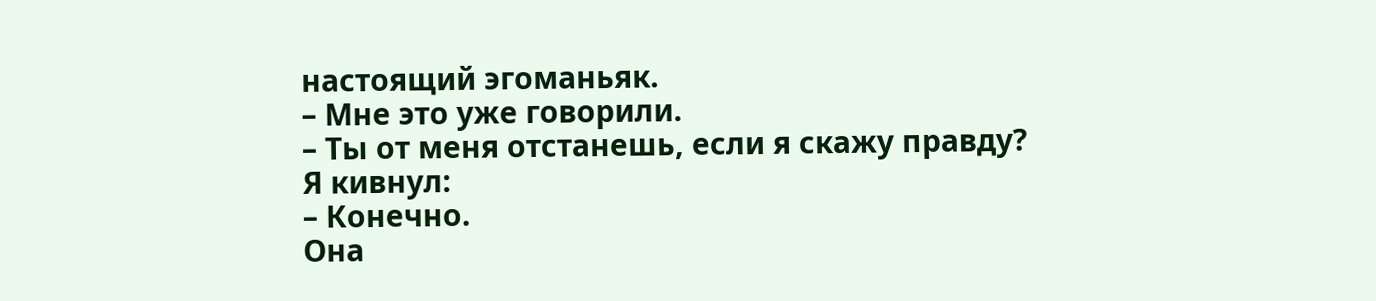настоящий эгоманьяк.
– Мне это уже говорили.
– Ты от меня отстанешь, если я скажу правду?
Я кивнул:
– Конечно.
Она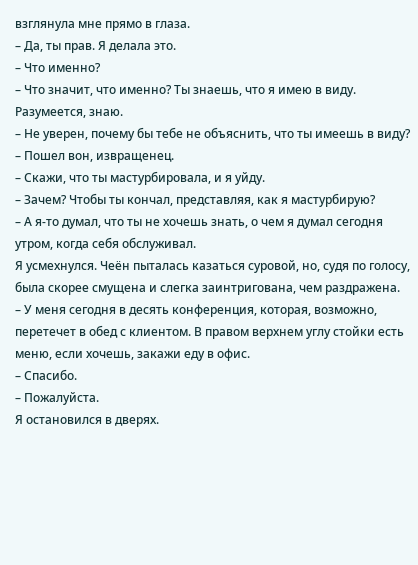взглянула мне прямо в глаза.
– Да, ты прав. Я делала это.
– Что именно?
– Что значит, что именно? Ты знаешь, что я имею в виду.
Разумеется, знаю.
– Не уверен, почему бы тебе не объяснить, что ты имеешь в виду?
– Пошел вон, извращенец.
– Скажи, что ты мастурбировала, и я уйду.
– Зачем? Чтобы ты кончал, представляя, как я мастурбирую?
– А я-то думал, что ты не хочешь знать, о чем я думал сегодня утром, когда себя обслуживал.
Я усмехнулся. Чеён пыталась казаться суровой, но, судя по голосу, была скорее смущена и слегка заинтригована, чем раздражена.
– У меня сегодня в десять конференция, которая, возможно, перетечет в обед с клиентом. В правом верхнем углу стойки есть меню, если хочешь, закажи еду в офис.
– Спасибо.
– Пожалуйста.
Я остановился в дверях.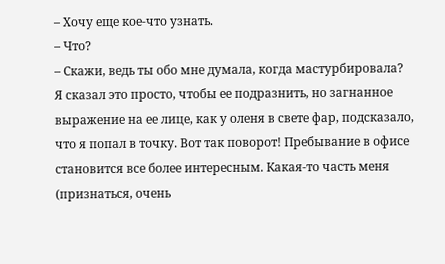– Хочу еще кое-что узнать.
– Что?
– Скажи, ведь ты обо мне думала, когда мастурбировала?
Я сказал это просто, чтобы ее подразнить, но загнанное выражение на ее лице, как у оленя в свете фар, подсказало, что я попал в точку. Вот так поворот! Пребывание в офисе становится все более интересным. Какая-то часть меня (признаться, очень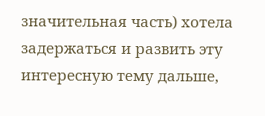значительная часть) хотела задержаться и развить эту интересную тему дальше,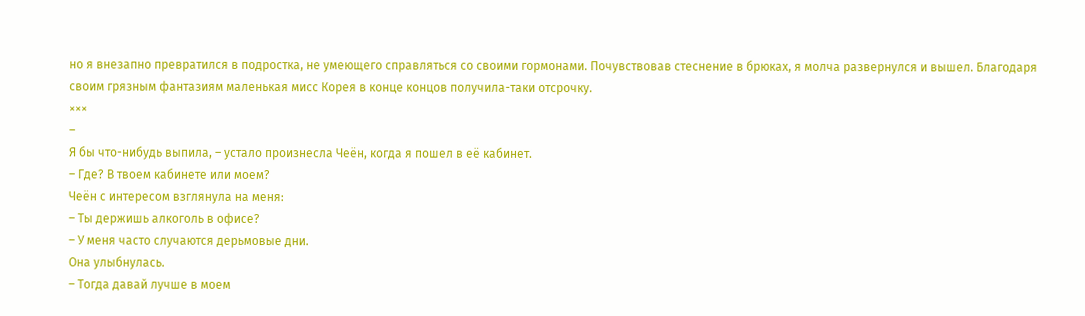но я внезапно превратился в подростка, не умеющего справляться со своими гормонами. Почувствовав стеснение в брюках, я молча развернулся и вышел. Благодаря своим грязным фантазиям маленькая мисс Корея в конце концов получила-таки отсрочку.
×××
–
Я бы что-нибудь выпила, – устало произнесла Чеён, когда я пошел в её кабинет.
– Где? В твоем кабинете или моем?
Чеён с интересом взглянула на меня:
– Ты держишь алкоголь в офисе?
– У меня часто случаются дерьмовые дни.
Она улыбнулась.
– Тогда давай лучше в моем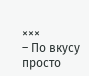×××
– По вкусу просто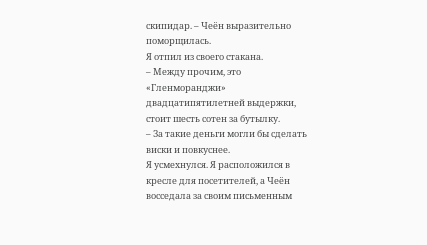скипидар. – Чеён выразительно поморщилась.
Я отпил из своего стакана.
– Между прочим, это «Гленморанджи» двадцатипятилетней выдержки, стоит шесть сотен за бутылку.
– За такие деньги могли бы сделать виски и повкуснее.
Я усмехнулся. Я расположился в кресле для посетителей, а Чеён восседала за своим письменным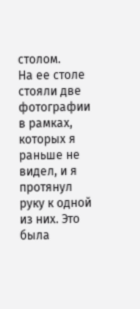столом.
На ее столе стояли две фотографии в рамках, которых я раньше не видел, и я протянул руку к одной из них. Это была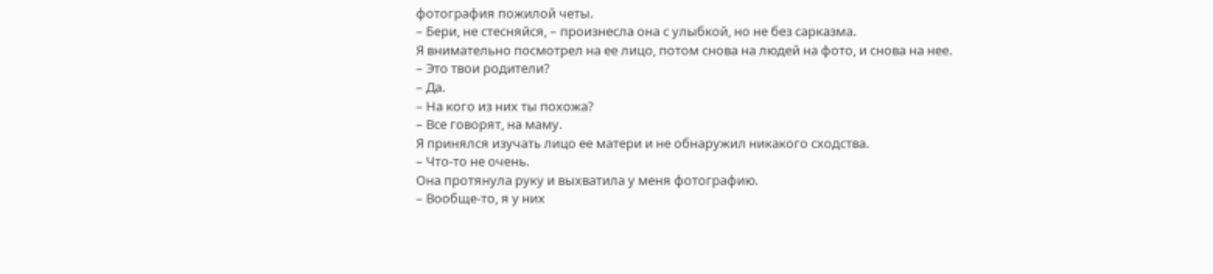фотография пожилой четы.
– Бери, не стесняйся, – произнесла она с улыбкой, но не без сарказма.
Я внимательно посмотрел на ее лицо, потом снова на людей на фото, и снова на нее.
– Это твои родители?
– Да.
– На кого из них ты похожа?
– Все говорят, на маму.
Я принялся изучать лицо ее матери и не обнаружил никакого сходства.
– Что-то не очень.
Она протянула руку и выхватила у меня фотографию.
– Вообще-то, я у них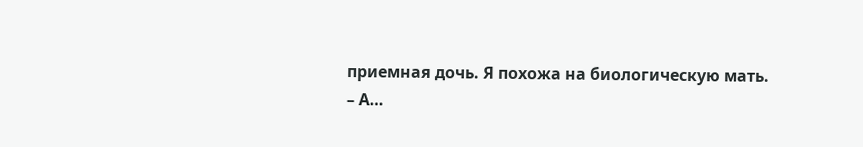приемная дочь. Я похожа на биологическую мать.
– А…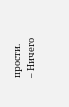прости.
– Ничего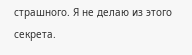страшного. Я не делаю из этого секрета.